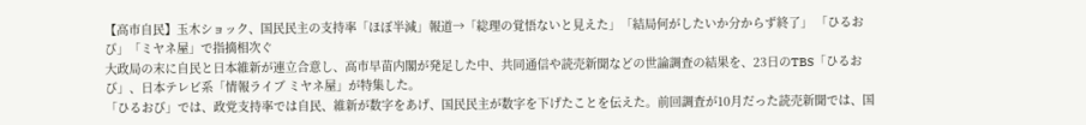【高市自民】玉木ショック、国民民主の支持率「ほぼ半減」報道→「総理の覚悟ないと見えた」「結局何がしたいか分からず終了」 「ひるおび」「ミヤネ屋」で指摘相次ぐ
大政局の末に自民と日本維新が連立合意し、高市早苗内閣が発足した中、共同通信や読売新聞などの世論調査の結果を、23日のTBS「ひるおび」、日本テレビ系「情報ライブ ミヤネ屋」が特集した。
「ひるおび」では、政党支持率では自民、維新が数字をあげ、国民民主が数字を下げたことを伝えた。前回調査が10月だった読売新聞では、国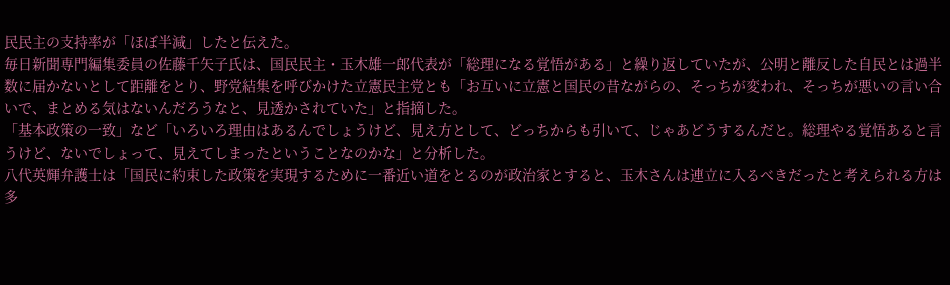民民主の支持率が「ほぼ半減」したと伝えた。
毎日新聞専門編集委員の佐藤千矢子氏は、国民民主・玉木雄一郎代表が「総理になる覚悟がある」と繰り返していたが、公明と離反した自民とは過半数に届かないとして距離をとり、野党結集を呼びかけた立憲民主党とも「お互いに立憲と国民の昔ながらの、そっちが変われ、そっちが悪いの言い合いで、まとめる気はないんだろうなと、見透かされていた」と指摘した。
「基本政策の一致」など「いろいろ理由はあるんでしょうけど、見え方として、どっちからも引いて、じゃあどうするんだと。総理やる覚悟あると言うけど、ないでしょって、見えてしまったということなのかな」と分析した。
八代英輝弁護士は「国民に約束した政策を実現するために一番近い道をとるのが政治家とすると、玉木さんは連立に入るべきだったと考えられる方は多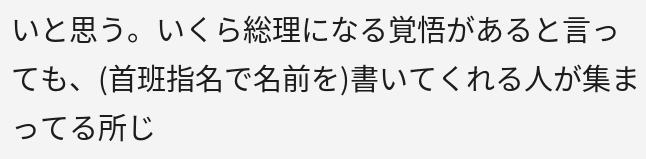いと思う。いくら総理になる覚悟があると言っても、(首班指名で名前を)書いてくれる人が集まってる所じ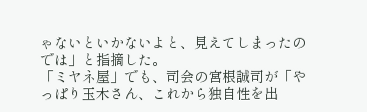ゃないといかないよと、見えてしまったのでは」と指摘した。
「ミヤネ屋」でも、司会の宮根誠司が「やっぱり玉木さん、これから独自性を出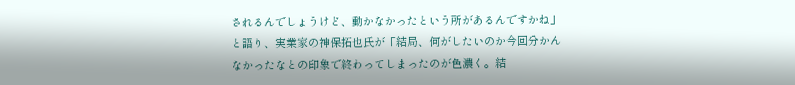されるんでしょうけど、動かなかったという所があるんですかね」と語り、実業家の神保拓也氏が「結局、何がしたいのか今回分かんなかったなとの印象で終わってしまったのが色濃く。結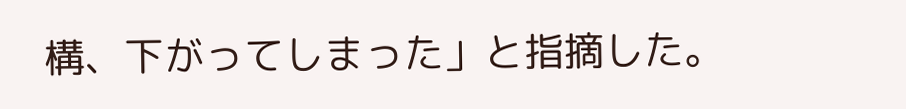構、下がってしまった」と指摘した。